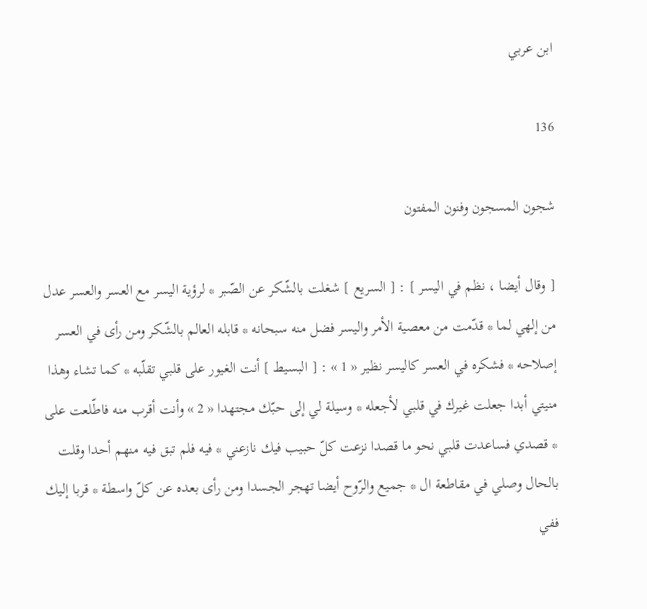ابن عربي

136

شجون المسجون وفنون المفتون

[ وقال أيضا ، نظم في اليسر ] : [ السريع ] شغلت بالشّكر عن الصّبر * لرؤية اليسر مع العسر والعسر عدل من إلهي لما * قدّمت من معصية الأمر واليسر فضل منه سبحانه * قابله العالم بالشّكر ومن رأى في العسر إصلاحه * فشكره في العسر كاليسر نظير « 1 » : [ البسيط ] أنت الغيور على قلبي تقلّبه * كما تشاء وهذا منيتي أبدا جعلت غيرك في قلبي لأجعله * وسيلة لي إلى حبّك مجتهدا « 2 » وأنت أقرب منه فاطّلعت على * قصدي فساعدت قلبي نحو ما قصدا نزعت كلّ حبيب فيك نازعني * فيه فلم تبق فيه منهم أحدا وقلت بالحال وصلي في مقاطعة ال * جميع والرّوح أيضا تهجر الجسدا ومن رأى بعده عن كلّ واسطة * قربا إليك ففي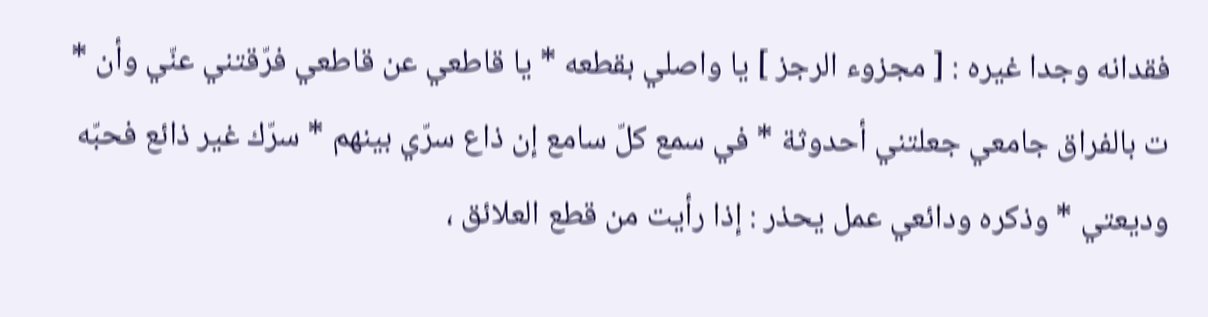فقدانه وجدا غيره : [ مجزوء الرجز ] يا واصلي بقطعه * يا قاطعي عن قاطعي فرّقتني عنّي وأن * ت بالفراق جامعي جعلتني أحدوثة * في سمع كلّ سامع إن ذاع سرّي بينهم * سرّك غير ذائع فحبّه وديعتي * وذكره ودائعي عمل يحذر : إذا رأيت من قطع العلائق ،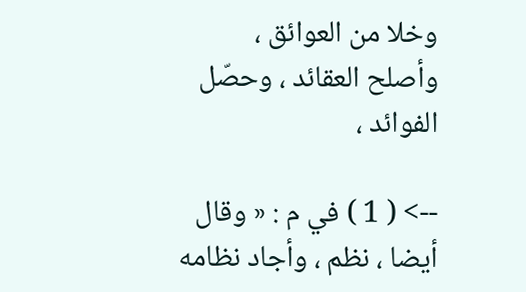وخلا من العوائق ، وأصلح العقائد ، وحصّل الفوائد ،

--> ( 1 ) في م : « وقال أيضا ، نظم ، وأجاد نظامه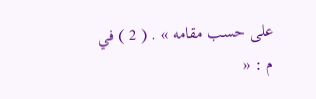على حسب مقامه » . ( 2 ) في م : «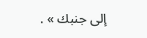إلى جنبك » .